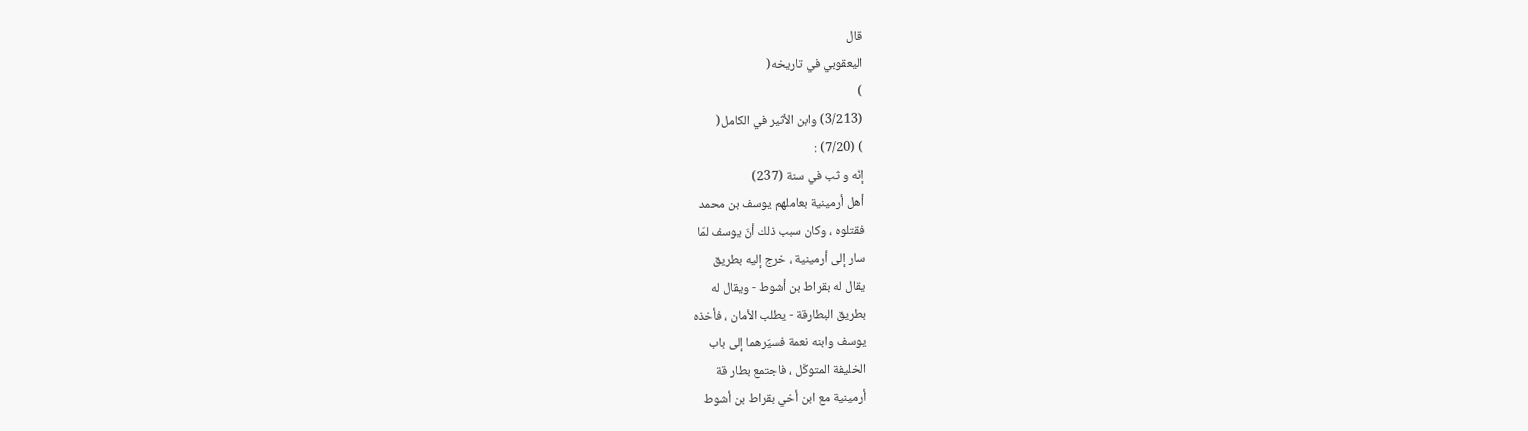قال
اليعقوبي في تاريخه(
)
(3/213) وابن الأثير في الكامل(
) (7/20) :
إنّه و ثب في سنة (237)
أهل أرمينية بعاملهم يوسف بن محمد
فقتلوه ، وكان سبب ذلك أنّ يوسف لمّا
سار إلى أرمينية ، خرج إليه بطريق
يقال له بقراط بن أشوط - ويقال له
بطريق البطارقة - يطلب الأمان ، فأخذه
يوسف وابنه نعمة فسيّرهما إلى باب
الخليفة المتوكّل ، فاجتمع بطار قة
أرمينية مع ابن أخي بقراط بن أشوط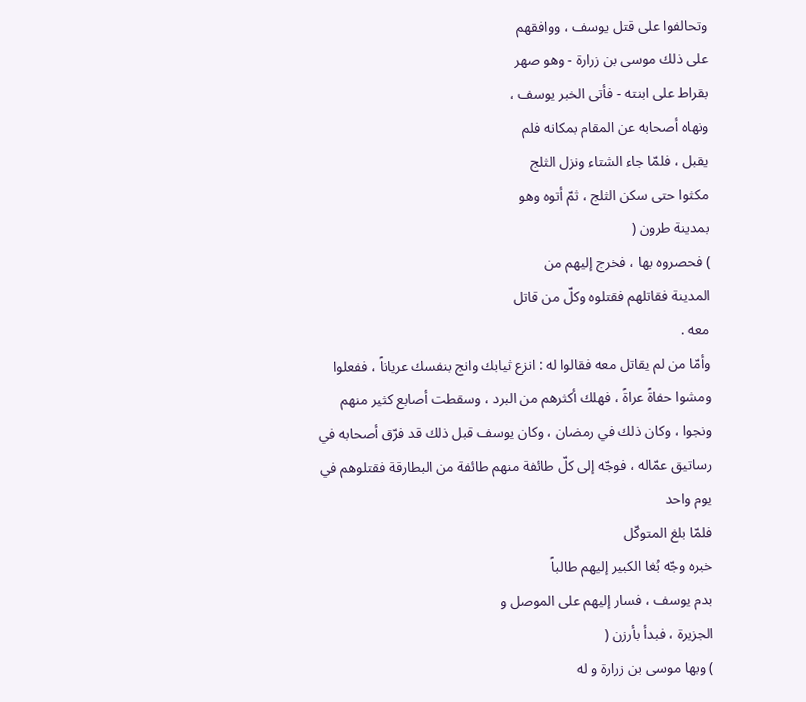وتحالفوا على قتل يوسف ، ووافقهم
على ذلك موسى بن زرارة - وهو صهر
بقراط على ابنته - فأتى الخبر يوسف ،
ونهاه أصحابه عن المقام بمكانه فلم
يقبل ، فلمّا جاء الشتاء ونزل الثلج
مكثوا حتى سكن الثلج ، ثمّ أتوه وهو
بمدينة طرون (
) فحصروه بها ، فخرج إليهم من
المدينة فقاتلهم فقتلوه وكلّ من قاتل
معه .
وأمّا من لم يقاتل معه فقالوا له : انزع ثيابك وانج بنفسك عرياناً ، ففعلوا ومشوا حفاةً عراةً ، فهلك أكثرهم من البرد ، وسقطت أصابع كثير منهم ونجوا ، وكان ذلك في رمضان ، وكان يوسف قبل ذلك قد فرّق أصحابه في رساتيق عمّاله ، فوجّه إلى كلّ طائفة منهم طائفة من البطارقة فقتلوهم في يوم واحد
فلمّا بلغ المتوكّل
خبره وجّه بُغا الكبير إليهم طالباً
بدم يوسف ، فسار إليهم على الموصل و
الجزيرة ، فبدأ بأرزن (
) وبها موسى بن زرارة و له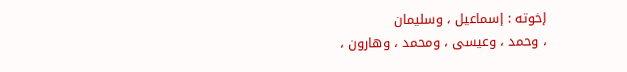إخوته : إسماعيل ، وسليمان
، وحمد ، وعيسى ، ومحمد ، وهارون ،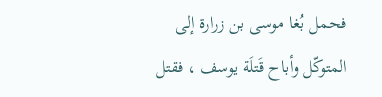فحمل بُغا موسى بن زرارة إلى
المتوكّل وأباح قَتلَة يوسف ، فقتل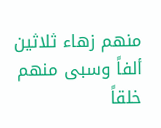منهم زهاء ثلاثين ألفاً وسبى منهم
خلقاً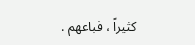كثيراً ، فباعهم .